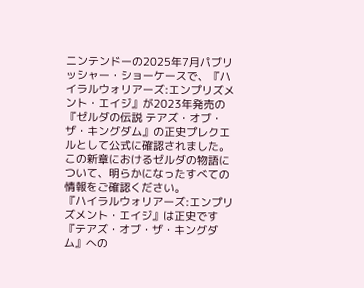ニンテンドーの2025年7月パブリッシャー・ショーケースで、『ハイラルウォリアーズ:エンプリズメント・エイジ』が2023年発売の『ゼルダの伝説 テアズ・オブ・ザ・キングダム』の正史プレクエルとして公式に確認されました。この新章におけるゼルダの物語について、明らかになったすべての情報をご確認ください。
『ハイラルウォリアーズ:エンプリズメント・エイジ』は正史です
『テアズ・オブ・ザ・キングダム』への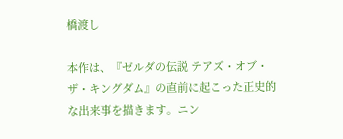橋渡し

本作は、『ゼルダの伝説 テアズ・オブ・ザ・キングダム』の直前に起こった正史的な出来事を描きます。ニン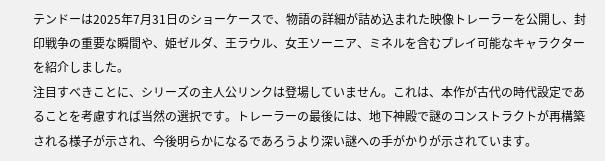テンドーは2025年7月31日のショーケースで、物語の詳細が詰め込まれた映像トレーラーを公開し、封印戦争の重要な瞬間や、姫ゼルダ、王ラウル、女王ソーニア、ミネルを含むプレイ可能なキャラクターを紹介しました。
注目すべきことに、シリーズの主人公リンクは登場していません。これは、本作が古代の時代設定であることを考慮すれば当然の選択です。トレーラーの最後には、地下神殿で謎のコンストラクトが再構築される様子が示され、今後明らかになるであろうより深い謎への手がかりが示されています。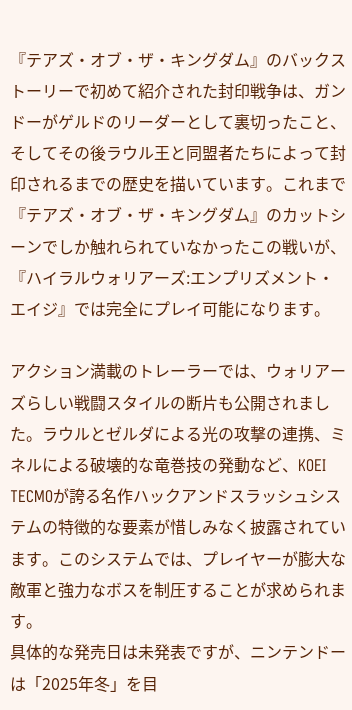『テアズ・オブ・ザ・キングダム』のバックストーリーで初めて紹介された封印戦争は、ガンドーがゲルドのリーダーとして裏切ったこと、そしてその後ラウル王と同盟者たちによって封印されるまでの歴史を描いています。これまで『テアズ・オブ・ザ・キングダム』のカットシーンでしか触れられていなかったこの戦いが、『ハイラルウォリアーズ:エンプリズメント・エイジ』では完全にプレイ可能になります。

アクション満載のトレーラーでは、ウォリアーズらしい戦闘スタイルの断片も公開されました。ラウルとゼルダによる光の攻撃の連携、ミネルによる破壊的な竜巻技の発動など、KOEI TECMOが誇る名作ハックアンドスラッシュシステムの特徴的な要素が惜しみなく披露されています。このシステムでは、プレイヤーが膨大な敵軍と強力なボスを制圧することが求められます。
具体的な発売日は未発表ですが、ニンテンドーは「2025年冬」を目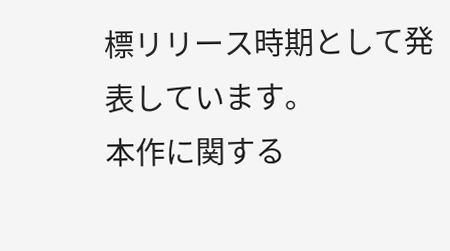標リリース時期として発表しています。
本作に関する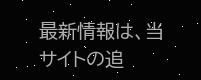最新情報は、当サイトの追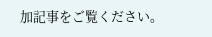加記事をご覧ください。